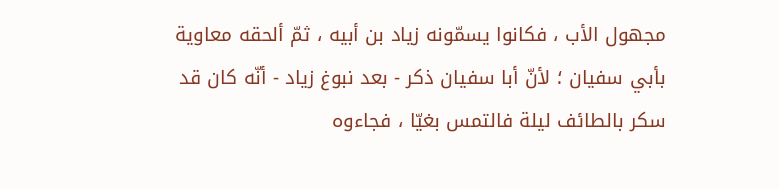مجهول الأب ، فكانوا يسمّونه زياد بن أبيه ، ثمّ ألحقه معاوية بأبي سفيان ؛ لأنّ أبا سفيان ذكر - بعد نبوغ زياد - أنّه كان قد سكر بالطائف ليلة فالتمس بغيّا ، فجاءوه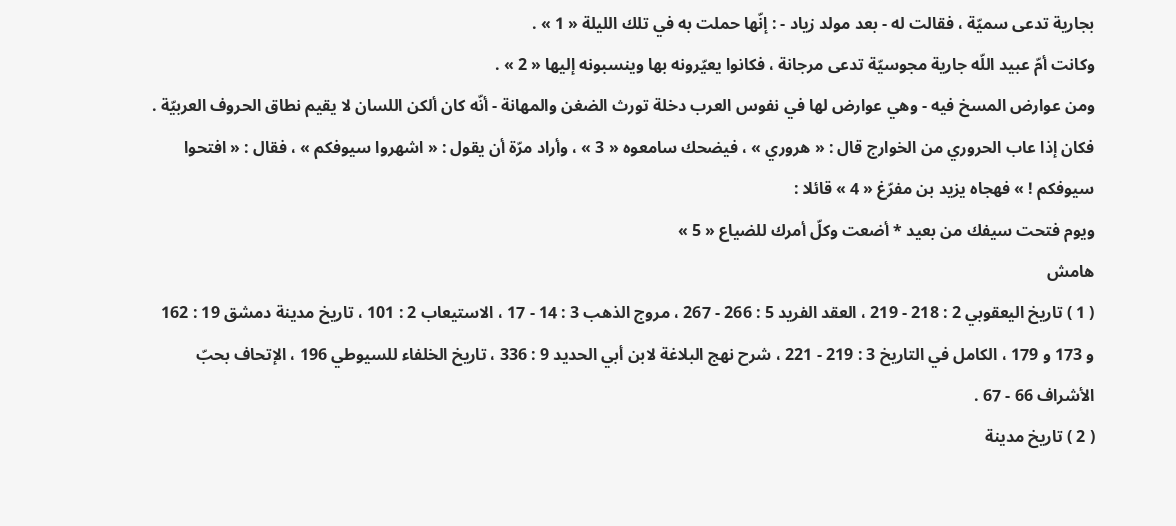بجارية تدعى سميّة ، فقالت له - بعد مولد زياد - : إنّها حملت به في تلك الليلة « 1 » .
وكانت أمّ عبيد اللّه جارية مجوسيّة تدعى مرجانة ، فكانوا يعيّرونه بها وينسبونه إليها « 2 » .
ومن عوارض المسخ فيه - وهي عوارض لها في نفوس العرب دخلة تورث الضغن والمهانة - أنّه كان ألكن اللسان لا يقيم نطاق الحروف العربيّة .
فكان إذا عاب الحروري من الخوارج قال : « هروري » ، فيضحك سامعوه « 3 » ، وأراد مرّة أن يقول : « اشهروا سيوفكم » ، فقال : « افتحوا سيوفكم ! » فهجاه يزيد بن مفرّغ « 4 » قائلا :
ويوم فتحت سيفك من بعيد * أضعت وكلّ أمرك للضياع « 5 »
هامش
( 1 ) تاريخ اليعقوبي 2 : 218 - 219 ، العقد الفريد 5 : 266 - 267 ، مروج الذهب 3 : 14 - 17 ، الاستيعاب 2 : 101 ، تاريخ مدينة دمشق 19 : 162 و 173 و 179 ، الكامل في التاريخ 3 : 219 - 221 ، شرح نهج البلاغة لابن أبي الحديد 9 : 336 ، تاريخ الخلفاء للسيوطي 196 ، الإتحاف بحبّ الأشراف 66 - 67 .
( 2 ) تاريخ مدينة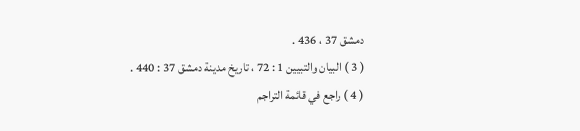دمشق 37 ، 436 .
( 3 ) البيان والتبيين 1 : 72 ، تاريخ مدينة دمشق 37 : 440 .
( 4 ) راجع في قائمة التراجم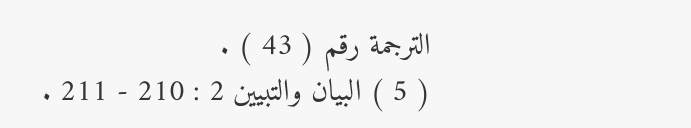الترجمة رقم ( 43 ) .
( 5 ) البيان والتبيين 2 : 210 - 211 .